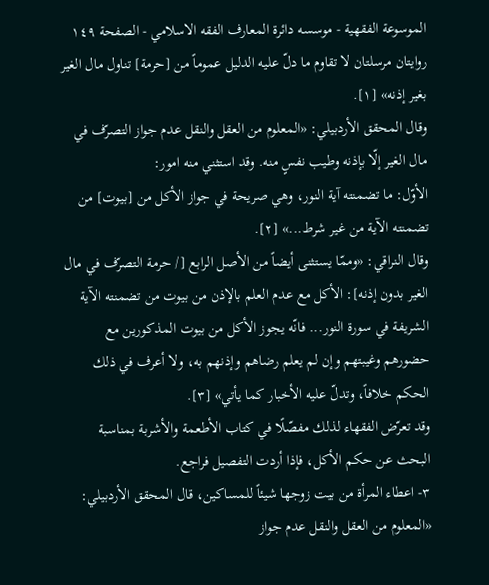الموسوعة الفقهية - موسسه دائرة المعارف الفقه الاسلامي - الصفحة ١٤٩
روايتان مرسلتان لا تقاوم ما دلّ عليه الدليل عموماً من [حرمة] تناول مال الغير بغير إذنه» [١].
وقال المحقق الأردبيلي: «المعلوم من العقل والنقل عدم جواز التصرّف في مال الغير إلّا بإذنه وطيب نفسٍ منه. وقد استثني منه امور:
الأوّل: ما تضمنته آية النور، وهي صريحة في جواز الأكل من [بيوت] من تضمنته الآية من غير شرط...» [٢].
وقال النراقي: «وممّا يستثنى أيضاً من الأصل الرابع [/ حرمة التصرّف في مال الغير بدون إذنه]: الأكل مع عدم العلم بالإذن من بيوت من تضمنته الآية الشريفة في سورة النور... فانّه يجوز الأكل من بيوت المذكورين مع حضورهم وغيبتهم وإن لم يعلم رضاهم وإذنهم به، ولا أعرف في ذلك الحكم خلافاً، وتدلّ عليه الأخبار كما يأتي» [٣].
وقد تعرّض الفقهاء لذلك مفصّلًا في كتاب الأطعمة والأشربة بمناسبة البحث عن حكم الأكل، فإذا أردت التفصيل فراجع.
٣- اعطاء المرأة من بيت زوجها شيئاً للمساكين، قال المحقق الأردبيلي:
«المعلوم من العقل والنقل عدم جواز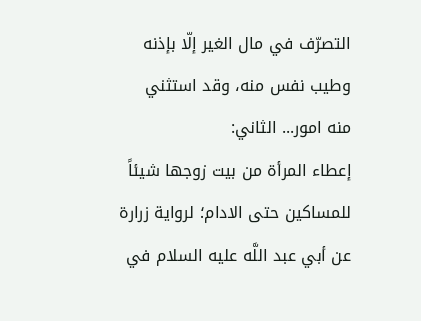التصرّف في مال الغير إلّا بإذنه وطيب نفس منه، وقد استثني منه امور... الثاني:
إعطاء المرأة من بيت زوجها شيئاً للمساكين حتى الادام؛ لرواية زرارة عن أبي عبد اللَّه عليه السلام في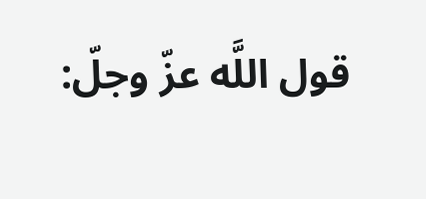قول اللَّه عزّ وجلّ: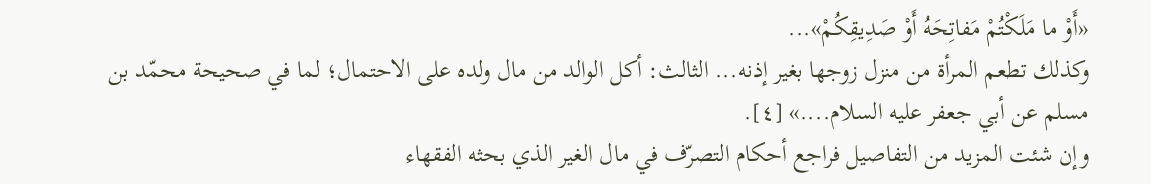«أَوْ ما مَلَكْتُمْ مَفاتِحَهُ أَوْ صَدِيقِكُمْ»...
وكذلك تطعم المرأة من منزل زوجها بغير إذنه... الثالث: أكل الوالد من مال ولده على الاحتمال؛ لما في صحيحة محمّد بن مسلم عن أبي جعفر عليه السلام....» [٤].
وإن شئت المزيد من التفاصيل فراجع أحكام التصرّف في مال الغير الذي بحثه الفقهاء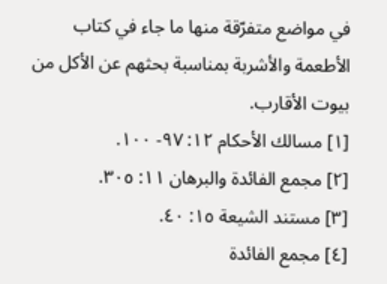في مواضع متفرّقة منها ما جاء في كتاب الأطعمة والأشربة بمناسبة بحثهم عن الأكل من بيوت الأقارب.
[١] مسالك الأحكام ١٢: ٩٧- ١٠٠.
[٢] مجمع الفائدة والبرهان ١١: ٣٠٥.
[٣] مستند الشيعة ١٥: ٤٠.
[٤] مجمع الفائدة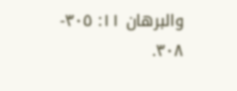والبرهان ١١: ٣٠٥- ٣٠٨.